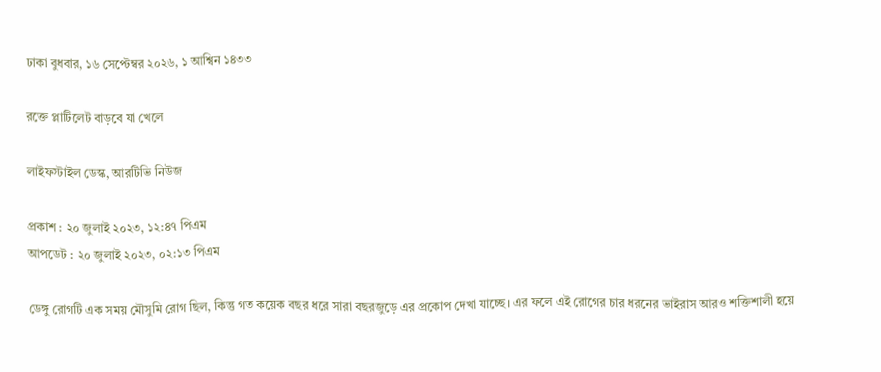ঢাকা বুধবার, ১৬ সেপ্টেম্বর ২০২৬, ১ আশ্বিন ১৪৩৩

রক্তে প্লাটিলেট বাড়বে যা খেলে

লাইফস্টাইল ডেস্ক, আরটিভি নিউজ

প্রকাশ : ২০ জুলাই ২০২৩, ১২:৪৭ পিএম
আপডেট : ২০ জুলাই ২০২৩, ০২:১৩ পিএম

ডেঙ্গু রোগটি এক সময় মৌসুমি রোগ ছিল, কিন্তু গত কয়েক বছর ধরে সারা বছরজুড়ে এর প্রকোপ দেখা যাচ্ছে। এর ফলে এই রোগের চার ধরনের ভাইরাস আরও শক্তিশালী হয়ে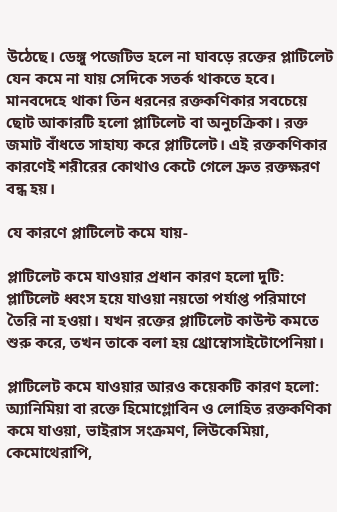উঠেছে। ডেঙ্গু পজেটিভ হলে না ঘাবড়ে রক্তের প্লাটিলেট যেন কমে না যায় সেদিকে সতর্ক থাকতে হবে। মানবদেহে থাকা তিন ধরনের রক্তকণিকার সবচেয়ে ছোট আকারটি হলো প্লাটিলেট বা অনুচক্রিকা। রক্ত জমাট বাঁধতে সাহায্য করে প্লাটিলেট। এই রক্তকণিকার কারণেই শরীরের কোথাও কেটে গেলে দ্রুত রক্তক্ষরণ বন্ধ হয়।

যে কারণে প্লাটিলেট কমে যায়-

প্লাটিলেট কমে যাওয়ার প্রধান কারণ হলো দুটি: প্লাটিলেট ধ্বংস হয়ে যাওয়া নয়তো পর্যাপ্ত পরিমাণে তৈরি না হওয়া। যখন রক্তের প্লাটিলেট কাউন্ট কমতে শুরু করে, তখন তাকে বলা হয় থ্রোম্বোসাইটোপেনিয়া।

প্লাটিলেট কমে যাওয়ার আরও কয়েকটি কারণ হলো: অ্যানিমিয়া বা রক্তে হিমোগ্লোবিন ও লোহিত রক্তকণিকা কমে যাওয়া, ভাইরাস সংক্রমণ, লিউকেমিয়া, কেমোথেরাপি,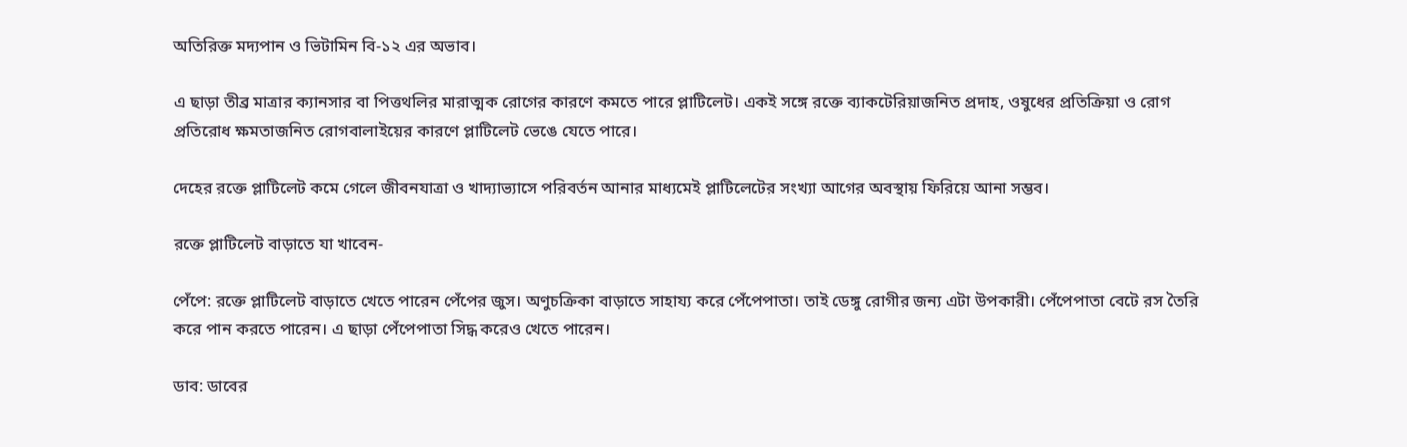অতিরিক্ত মদ্যপান ও ভিটামিন বি-১২ এর অভাব।

এ ছাড়া তীব্র মাত্রার ক্যানসার বা পিত্তথলির মারাত্মক রোগের কারণে কমতে পারে প্লাটিলেট। একই সঙ্গে রক্তে ব্যাকটেরিয়াজনিত প্রদাহ, ওষুধের প্রতিক্রিয়া ও রোগ প্রতিরোধ ক্ষমতাজনিত রোগবালাইয়ের কারণে প্লাটিলেট ভেঙে যেতে পারে।

দেহের রক্তে প্লাটিলেট কমে গেলে জীবনযাত্রা ও খাদ্যাভ্যাসে পরিবর্তন আনার মাধ্যমেই প্লাটিলেটের সংখ্যা আগের অবস্থায় ফিরিয়ে আনা সম্ভব।

রক্তে প্লাটিলেট বাড়াতে যা খাবেন-

পেঁপে: রক্তে প্লাটিলেট বাড়াতে খেতে পারেন পেঁপের জুস। অণুচক্রিকা বাড়াতে সাহায্য করে পেঁপেপাতা। তাই ডেঙ্গু রোগীর জন্য এটা উপকারী। পেঁপেপাতা বেটে রস তৈরি করে পান করতে পারেন। এ ছাড়া পেঁপেপাতা সিদ্ধ করেও খেতে পারেন।

ডাব: ডাবের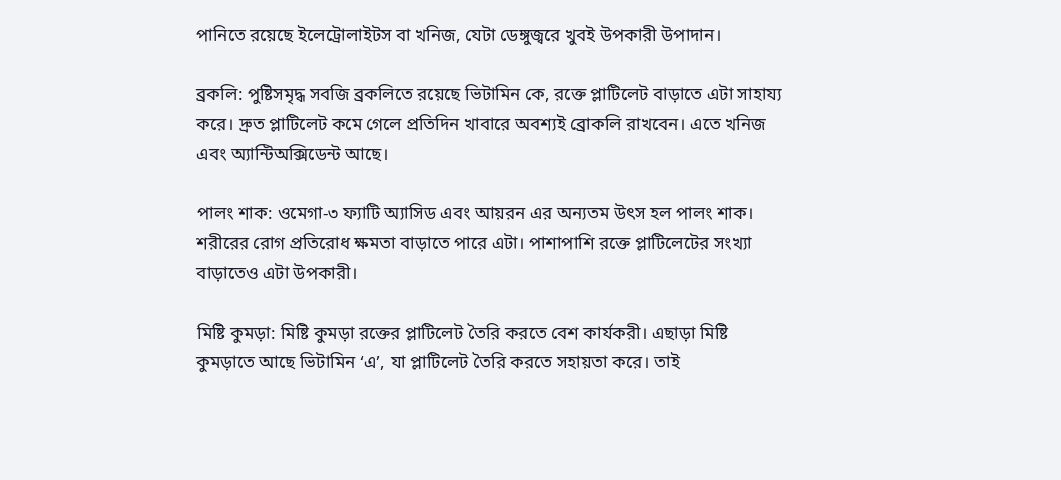পানিতে রয়েছে ইলেট্রোলাইটস বা খনিজ, যেটা ডেঙ্গুজ্বরে খুবই উপকারী উপাদান।

ব্রকলি: পুষ্টিসমৃদ্ধ সবজি ব্রকলিতে রয়েছে ভিটামিন কে, রক্তে প্লাটিলেট বাড়াতে এটা সাহায্য করে। দ্রুত প্লাটিলেট কমে গেলে প্রতিদিন খাবারে অবশ্যই ব্রোকলি রাখবেন। এতে খনিজ এবং অ্যান্টিঅক্সিডেন্ট আছে।

পালং শাক: ওমেগা-৩ ফ্যাটি অ্যাসিড এবং আয়রন এর অন্যতম উৎস হল পালং শাক। শরীরের রোগ প্রতিরোধ ক্ষমতা বাড়াতে পারে এটা। পাশাপাশি রক্তে প্লাটিলেটের সংখ্যা বাড়াতেও এটা উপকারী।

মিষ্টি কুমড়া: মিষ্টি কুমড়া রক্তের প্লাটিলেট তৈরি করতে বেশ কার্যকরী। এছাড়া মিষ্টি কুমড়াতে আছে ভিটামিন ‘এ’, যা প্লাটিলেট তৈরি করতে সহায়তা করে। তাই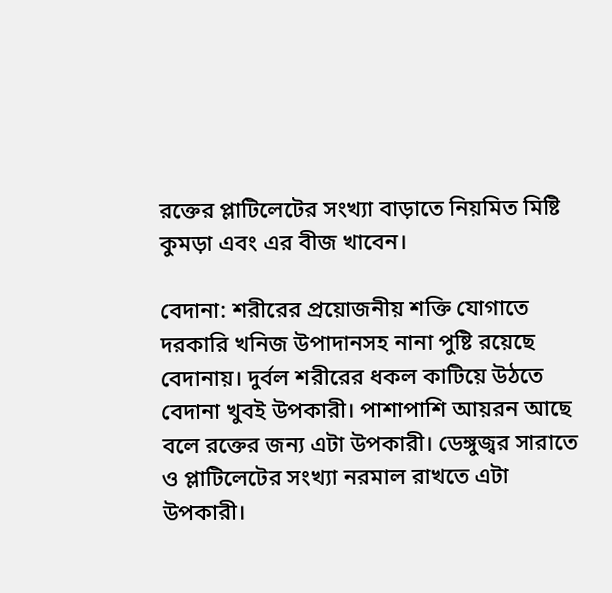রক্তের প্লাটিলেটের সংখ্যা বাড়াতে নিয়মিত মিষ্টি কুমড়া এবং এর বীজ খাবেন।

বেদানা: শরীরের প্রয়োজনীয় শক্তি যোগাতে দরকারি খনিজ উপাদানসহ নানা পুষ্টি রয়েছে বেদানায়। দুর্বল শরীরের ধকল কাটিয়ে উঠতে বেদানা খুবই উপকারী। পাশাপাশি আয়রন আছে বলে রক্তের জন্য এটা উপকারী। ডেঙ্গুজ্বর সারাতে ও প্লাটিলেটের সংখ্যা নরমাল রাখতে এটা উপকারী।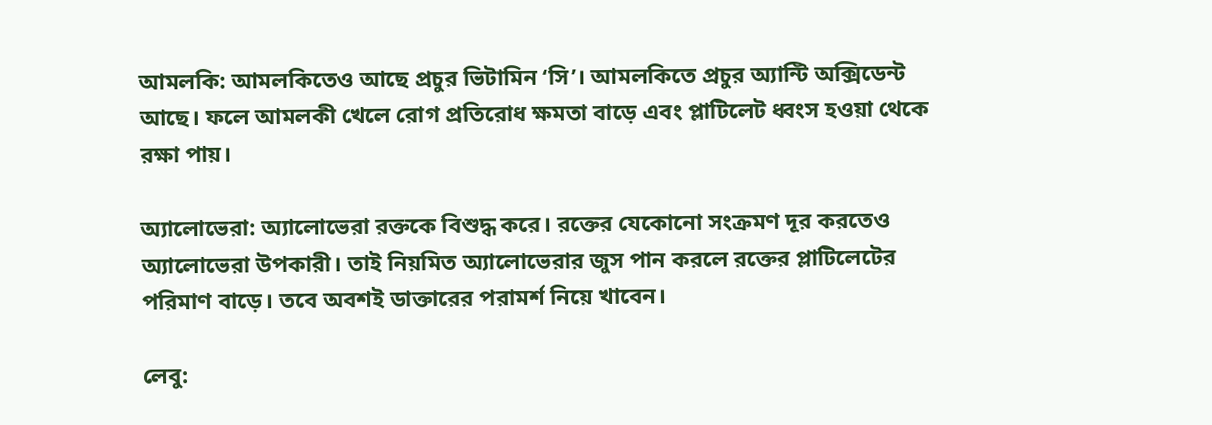আমলকি: আমলকিতেও আছে প্রচুর ভিটামিন ‘সি’। আমলকিতে প্রচুর অ্যান্টি অক্সিডেন্ট আছে। ফলে আমলকী খেলে রোগ প্রতিরোধ ক্ষমতা বাড়ে এবং প্লাটিলেট ধ্বংস হওয়া থেকে রক্ষা পায়।

অ্যালোভেরা: অ্যালোভেরা রক্তকে বিশুদ্ধ করে। রক্তের যেকোনো সংক্রমণ দূর করতেও অ্যালোভেরা উপকারী। তাই নিয়মিত অ্যালোভেরার জুস পান করলে রক্তের প্লাটিলেটের পরিমাণ বাড়ে। তবে অবশই ডাক্তারের পরামর্শ নিয়ে খাবেন।

লেবু: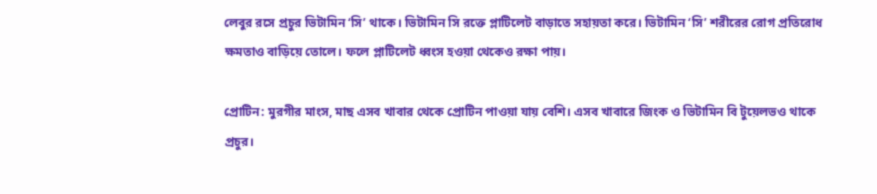লেবুর রসে প্রচুর ভিটামিন ‘সি’ থাকে। ভিটামিন সি রক্তে প্লাটিলেট বাড়াতে সহায়তা করে। ভিটামিন ‘সি’ শরীরের রোগ প্রতিরোধ ক্ষমতাও বাড়িয়ে তোলে। ফলে প্লাটিলেট ধ্বংস হওয়া থেকেও রক্ষা পায়।

প্রোটিন: মুরগীর মাংস, মাছ এসব খাবার থেকে প্রোটিন পাওয়া যায় বেশি। এসব খাবারে জিংক ও ভিটামিন বি টুয়েলভও থাকে প্রচুর।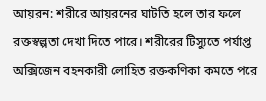আয়রন: শরীরে আয়রনের ঘাটতি হলে তার ফলে রক্তস্বল্পতা দেখা দিতে পারে। শরীরের টিস্যুতে পর্যাপ্ত অক্সিজেন বহনকারী লোহিত রক্তকণিকা কমতে পরে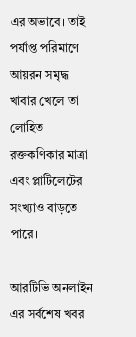এর অভাবে। তাই পর্যাপ্ত পরিমাণে আয়রন সমৃদ্ধ খাবার খেলে তা লোহিত রক্তকণিকার মাত্রা এবং প্লাটিলেটের সংখ্যাও বাড়তে পারে।

আরটিভি অনলাইন এর সর্বশেষ খবর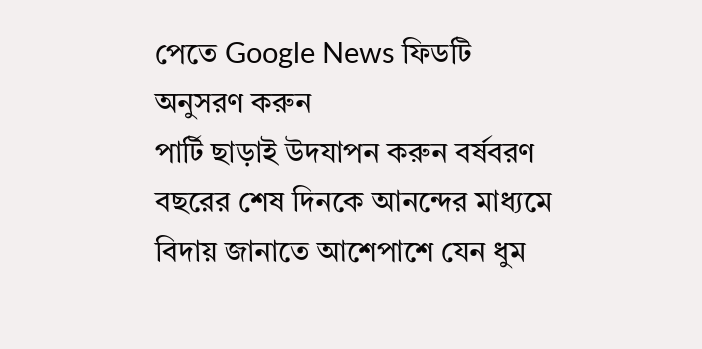পেতে Google News ফিডটি অনুসরণ করুন
পার্টি ছাড়াই উদযাপন করুন বর্ষবরণ
বছরের শেষ দিনকে আনন্দের মাধ্যমে বিদায় জানাতে আশেপাশে যেন ধুম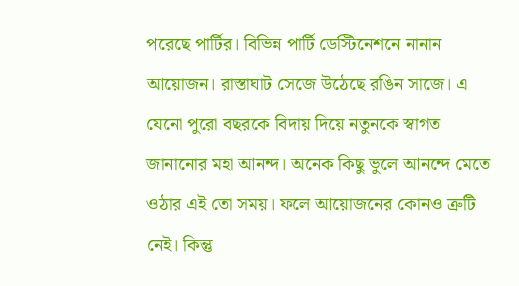পরেছে পার্টির। বিভিন্ন পার্টি ডেস্টিনেশনে নানান আয়োজন। রাস্তাঘাট সেজে উঠেছে রঙিন সাজে। এ যেনো পুরো বছরকে বিদায় দিয়ে নতুনকে স্বাগত জানানোর মহা আনন্দ। অনেক কিছু ভুলে আনন্দে মেতে ওঠার এই তো সময়। ফলে আয়োজনের কোনও ত্রুটি নেই। কিন্তু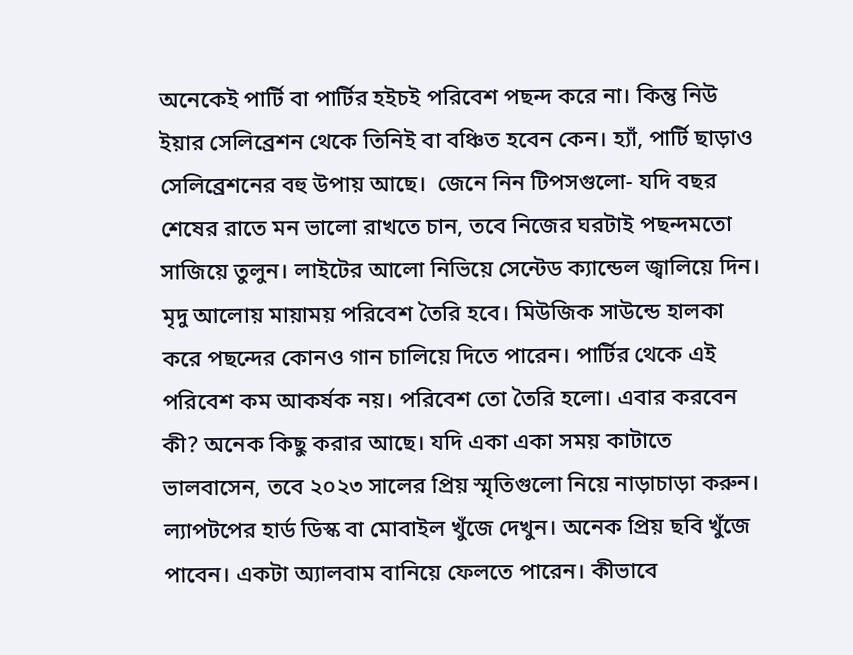অনেকেই পার্টি বা পার্টির হইচই পরিবেশ পছন্দ করে না। কিন্তু নিউ ইয়ার সেলিব্রেশন থেকে তিনিই বা বঞ্চিত হবেন কেন। হ্যাঁ, পার্টি ছাড়াও সেলিব্রেশনের বহু উপায় আছে।  জেনে নিন টিপসগুলো- যদি বছর শেষের রাতে মন ভালো রাখতে চান, তবে নিজের ঘরটাই পছন্দমতো সাজিয়ে তুলুন। লাইটের আলো নিভিয়ে সেন্টেড ক্যান্ডেল জ্বালিয়ে দিন। মৃদু আলোয় মায়াময় পরিবেশ তৈরি হবে। মিউজিক সাউন্ডে হালকা করে পছন্দের কোনও গান চালিয়ে দিতে পারেন। পার্টির থেকে এই পরিবেশ কম আকর্ষক নয়। পরিবেশ তো তৈরি হলো। এবার করবেন কী? অনেক কিছু করার আছে। যদি একা একা সময় কাটাতে ভালবাসেন, তবে ২০২৩ সালের প্রিয় স্মৃতিগুলো নিয়ে নাড়াচাড়া করুন। ল্যাপটপের হার্ড ডিস্ক বা মোবাইল খুঁজে দেখুন। অনেক প্রিয় ছবি খুঁজে পাবেন। একটা অ্যালবাম বানিয়ে ফেলতে পারেন। কীভাবে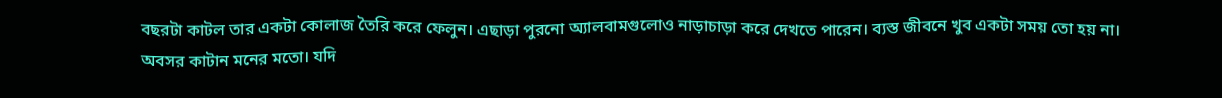বছরটা কাটল তার একটা কোলাজ তৈরি করে ফেলুন। এছাড়া পুরনো অ্যালবামগুলোও নাড়াচাড়া করে দেখতে পারেন। ব্যস্ত জীবনে খুব একটা সময় তো হয় না। অবসর কাটান মনের মতো। যদি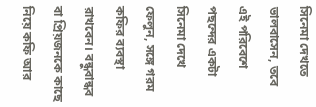সিনেমা দেখতে ভালবাসেন, তবে এই পরিবেশে পছন্দের একটা সিনেমা দেখে ফেলুন, সঙ্গে গরম কফির ব্যবস্থা রাখবেন। বন্ধুবান্ধব বা প্রিয়জনকে কাছে নিয়ে কফি আর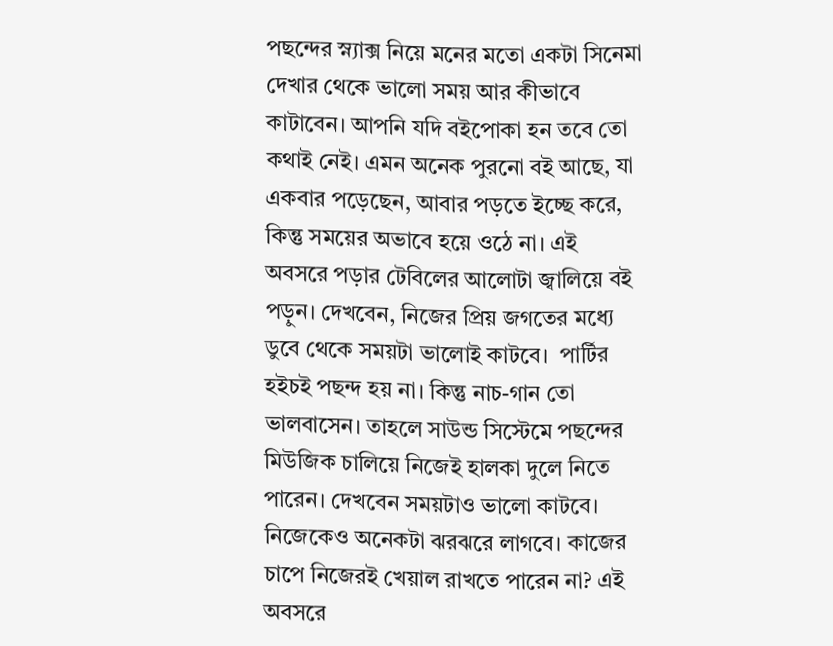পছন্দের স্ন্যাক্স নিয়ে মনের মতো একটা সিনেমা দেখার থেকে ভালো সময় আর কীভাবে কাটাবেন। আপনি যদি বইপোকা হন তবে তো কথাই নেই। এমন অনেক পুরনো বই আছে, যা একবার পড়েছেন, আবার পড়তে ইচ্ছে করে, কিন্তু সময়ের অভাবে হয়ে ওঠে না। এই অবসরে পড়ার টেবিলের আলোটা জ্বালিয়ে বই পড়ুন। দেখবেন, নিজের প্রিয় জগতের মধ্যে ডুবে থেকে সময়টা ভালোই কাটবে।  পার্টির হইচই পছন্দ হয় না। কিন্তু নাচ-গান তো ভালবাসেন। তাহলে সাউন্ড সিস্টেমে পছন্দের মিউজিক চালিয়ে নিজেই হালকা দুলে নিতে পারেন। দেখবেন সময়টাও ভালো কাটবে। নিজেকেও অনেকটা ঝরঝরে লাগবে। কাজের চাপে নিজেরই খেয়াল রাখতে পারেন না? এই অবসরে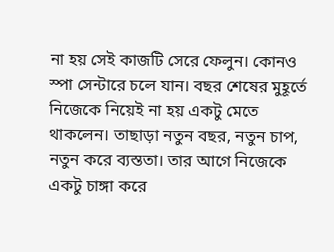না হয় সেই কাজটি সেরে ফেলুন। কোনও স্পা সেন্টারে চলে যান। বছর শেষের মুহূর্তে নিজেকে নিয়েই না হয় একটু মেতে থাকলেন। তাছাড়া নতুন বছর, নতুন চাপ, নতুন করে ব্যস্ততা। তার আগে নিজেকে একটু চাঙ্গা করে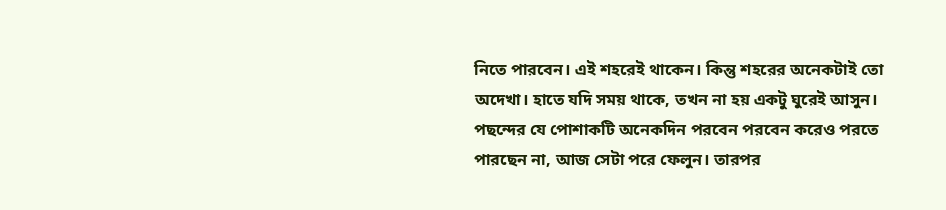নিতে পারবেন। এই শহরেই থাকেন। কিন্তু শহরের অনেকটাই তো অদেখা। হাতে যদি সময় থাকে, তখন না হয় একটু ঘুরেই আসুন। পছন্দের যে পোশাকটি অনেকদিন পরবেন পরবেন করেও পরতে পারছেন না, আজ সেটা পরে ফেলুন। তারপর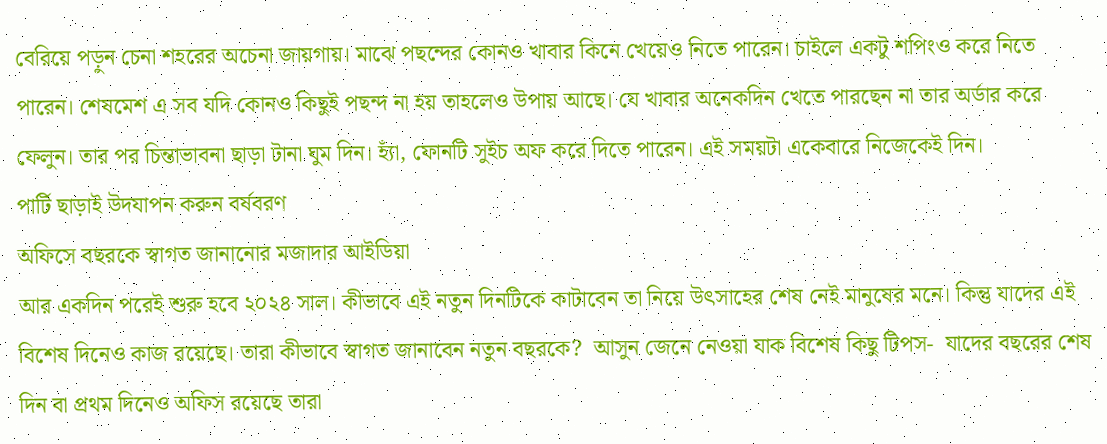বেরিয়ে পড়ুন চেনা শহরের অচেনা জায়গায়। মাঝে পছন্দের কোনও খাবার কিনে খেয়েও নিতে পারেন। চাইলে একটু শপিংও করে নিতে পারেন। শেষমেশ এ সব যদি কোনও কিছুই পছন্দ না হয় তাহলেও উপায় আছে। যে খাবার অনেকদিন খেতে পারছেন না তার অর্ডার করে ফেলুন। তার পর চিন্তাভাবনা ছাড়া টানা ঘুম দিন। হ্যাঁ, ফোনটি সুইচ অফ করে দিতে পারেন। এই সময়টা একেবারে নিজেকেই দিন।
পার্টি ছাড়াই উদযাপন করুন বর্ষবরণ
অফিসে বছরকে স্বাগত জানানোর মজাদার আইডিয়া
আর একদিন পরেই শুরু হবে ২০২৪ সাল। কীভাবে এই নতুন দিনটিকে কাটাবেন তা নিয়ে উৎসাহের শেষ নেই মানুষের মনে। কিন্তু যাদের এই বিশেষ দিনেও কাজ রয়েছে। তারা কীভাবে স্বাগত জানাবেন নতুন বছরকে?  আসুন জেনে নেওয়া যাক বিশেষ কিছু টিপস-  যাদের বছরের শেষ দিন বা প্রথম দিনেও অফিস রয়েছে তারা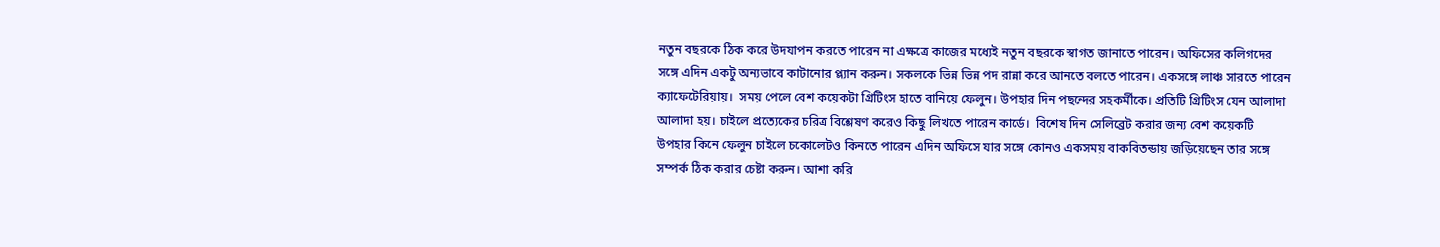নতুন বছরকে ঠিক করে উদযাপন করতে পারেন না এক্ষত্রে কাজের মধ্যেই নতুন বছরকে স্বাগত জানাতে পারেন। অফিসের কলিগদের সঙ্গে এদিন একটু অন্যভাবে কাটানোর প্ল্যান করুন। সকলকে ভিন্ন ভিন্ন পদ রান্না করে আনতে বলতে পারেন। একসঙ্গে লাঞ্চ সারতে পারেন ক্যাফেটেরিয়ায়।  সময় পেলে বেশ কয়েকটা গ্রিটিংস হাতে বানিয়ে ফেলুন। উপহার দিন পছন্দের সহকর্মীকে। প্রতিটি গ্রিটিংস যেন আলাদা আলাদা হয়। চাইলে প্রত্যেকের চরিত্র বিশ্লেষণ করেও কিছু লিখতে পারেন কার্ডে।  বিশেষ দিন সেলিব্রেট করার জন্য বেশ কয়েকটি উপহার কিনে ফেলুন চাইলে চকোলেটও কিনতে পারেন এদিন অফিসে যার সঙ্গে কোনও একসময় বাকবিতন্ডায় জড়িয়েছেন তার সঙ্গে সম্পর্ক ঠিক করার চেষ্টা করুন। আশা করি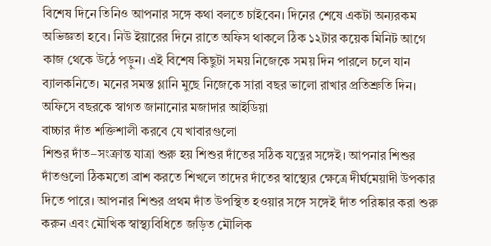বিশেষ দিনে তিনিও আপনার সঙ্গে কথা বলতে চাইবেন। দিনের শেষে একটা অন্যরকম অভিজ্ঞতা হবে। নিউ ইয়ারের দিনে রাতে অফিস থাকলে ঠিক ১২টার কয়েক মিনিট আগে কাজ থেকে উঠে পড়ুন। এই বিশেষ কিছুটা সময় নিজেকে সময় দিন পারলে চলে যান ব্যালকনিতে। মনের সমস্ত গ্লানি মুছে নিজেকে সারা বছর ভালো রাখার প্রতিশ্রুতি দিন।
অফিসে বছরকে স্বাগত জানানোর মজাদার আইডিয়া
বাচ্চার দাঁত শক্তিশালী করবে যে খাবারগুলো
শিশুর দাঁত–সংক্রান্ত যাত্রা শুরু হয় শিশুর দাঁতের সঠিক যত্নের সঙ্গেই। আপনার শিশুর দাঁতগুলো ঠিকমতো ব্রাশ করতে শিখলে তাদের দাঁতের স্বাস্থ্যের ক্ষেত্রে দীর্ঘমেয়াদী উপকার দিতে পারে। আপনার শিশুর প্রথম দাঁত উপস্থিত হওয়ার সঙ্গে সঙ্গেই দাঁত পরিষ্কার করা শুরু করুন এবং মৌখিক স্বাস্থ্যবিধিতে জড়িত মৌলিক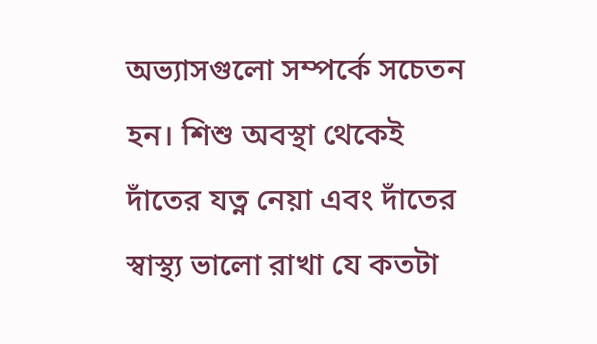অভ্যাসগুলো সম্পর্কে সচেতন হন। শিশু অবস্থা থেকেই দাঁতের যত্ন নেয়া এবং দাঁতের স্বাস্থ্য ভালো রাখা যে কতটা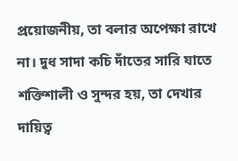প্রয়োজনীয়, তা বলার অপেক্ষা রাখে না। দুধ সাদা কচি দাঁতের সারি যাতে শক্তিশালী ও সুন্দর হয়, তা দেখার দায়িত্ব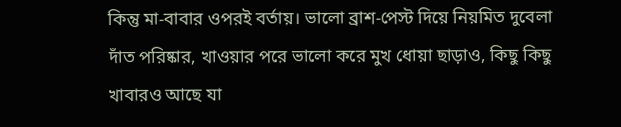কিন্তু মা-বাবার ওপরই বর্তায়। ভালো ব্রাশ-পেস্ট দিয়ে নিয়মিত দুবেলা দাঁত পরিষ্কার, খাওয়ার পরে ভালো করে মুখ ধোয়া ছাড়াও, কিছু কিছু খাবারও আছে যা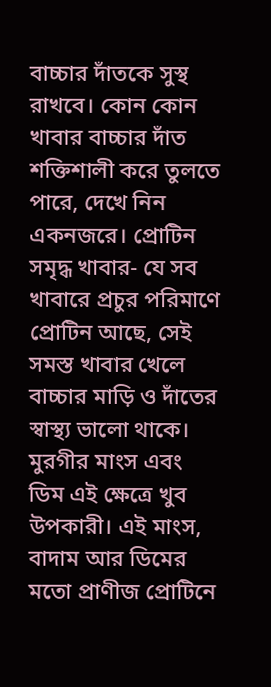বাচ্চার দাঁতকে সুস্থ রাখবে। কোন কোন খাবার বাচ্চার দাঁত শক্তিশালী করে তুলতে পারে, দেখে নিন একনজরে। প্রোটিন সমৃদ্ধ খাবার- যে সব খাবারে প্রচুর পরিমাণে প্রোটিন আছে, সেই সমস্ত খাবার খেলে বাচ্চার মাড়ি ও দাঁতের স্বাস্থ্য ভালো থাকে। মুরগীর মাংস এবং ডিম এই ক্ষেত্রে খুব উপকারী। এই মাংস, বাদাম আর ডিমের মতো প্রাণীজ প্রোটিনে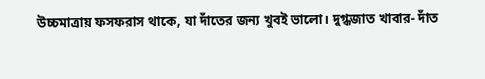উচ্চমাত্রায় ফসফরাস থাকে, যা দাঁতের জন্য খুবই ভালো। দুগ্ধজাত খাবার- দাঁত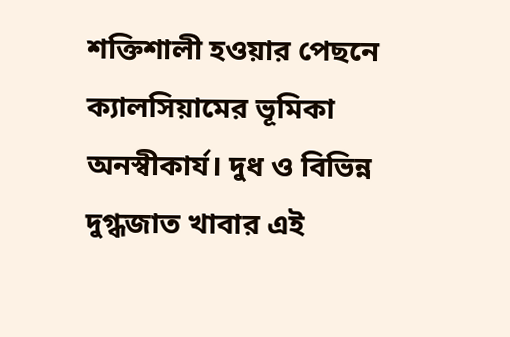শক্তিশালী হওয়ার পেছনে ক্যালসিয়ামের ভূমিকা অনস্বীকার্য। দুধ ও বিভিন্ন দুগ্ধজাত খাবার এই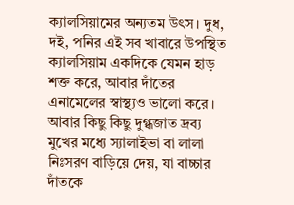ক্যালসিয়ামের অন্যতম উৎস। দুধ, দই, পনির এই সব খাবারে উপস্থিত ক্যালসিয়াম একদিকে যেমন হাড় শক্ত করে, আবার দাঁতের এনামেলের স্বাস্থ্যও ভালো করে। আবার কিছু কিছু দুগ্ধজাত দ্রব্য মুখের মধ্যে স্যালাইভা বা লালা নিঃসরণ বাড়িয়ে দেয়, যা বাচ্চার দাঁতকে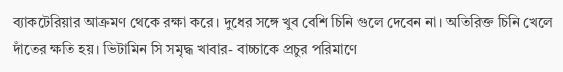ব্যাকটেরিয়ার আক্রমণ থেকে রক্ষা করে। দুধের সঙ্গে খুব বেশি চিনি গুলে দেবেন না। অতিরিক্ত চিনি খেলে দাঁতের ক্ষতি হয়। ভিটামিন সি সমৃদ্ধ খাবার- বাচ্চাকে প্রচুর পরিমাণে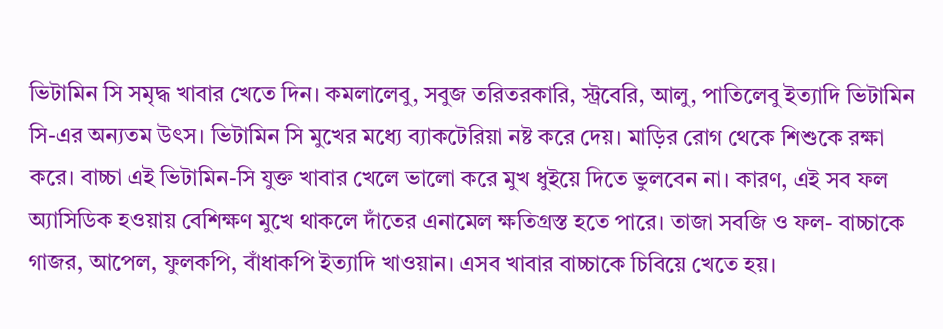ভিটামিন সি সমৃদ্ধ খাবার খেতে দিন। কমলালেবু, সবুজ তরিতরকারি, স্ট্রবেরি, আলু, পাতিলেবু ইত্যাদি ভিটামিন সি-এর অন্যতম উৎস। ভিটামিন সি মুখের মধ্যে ব্যাকটেরিয়া নষ্ট করে দেয়। মাড়ির রোগ থেকে শিশুকে রক্ষা করে। বাচ্চা এই ভিটামিন-সি যুক্ত খাবার খেলে ভালো করে মুখ ধুইয়ে দিতে ভুলবেন না। কারণ, এই সব ফল অ্যাসিডিক হওয়ায় বেশিক্ষণ মুখে থাকলে দাঁতের এনামেল ক্ষতিগ্রস্ত হতে পারে। তাজা সবজি ও ফল- বাচ্চাকে গাজর, আপেল, ফুলকপি, বাঁধাকপি ইত্যাদি খাওয়ান। এসব খাবার বাচ্চাকে চিবিয়ে খেতে হয়।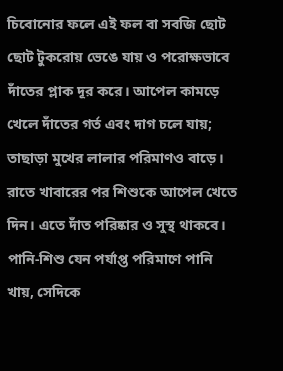চিবোনোর ফলে এই ফল বা সবজি ছোট ছোট টুকরোয় ভেঙে যায় ও পরোক্ষভাবে দাঁতের প্লাক দূর করে। আপেল কামড়ে খেলে দাঁতের গর্ত এবং দাগ চলে যায়; তাছাড়া মুখের লালার পরিমাণও বাড়ে। রাতে খাবারের পর শিশুকে আপেল খেতে দিন। এতে দাঁত পরিষ্কার ও সুস্থ থাকবে। পানি-শিশু যেন পর্যাপ্ত পরিমাণে পানি খায়, সেদিকে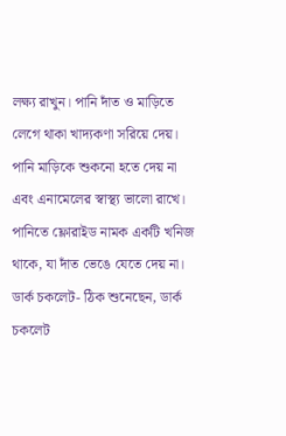লক্ষ্য রাখুন। পানি দাঁত ও মাড়িতে লেগে থাকা খাদ্যকণা সরিয়ে দেয়। পানি মাড়িকে শুকনো হতে দেয় না এবং এনামেলের স্বাস্থ্য ভালো রাখে। পানিতে ফ্লোরাইড নামক একটি খনিজ থাকে, যা দাঁত ভেঙে যেতে দেয় না। ডার্ক চকলেট- ঠিক শুনেছেন, ডার্ক চকলেট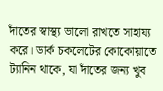দাঁতের স্বাস্থ্য ভালো রাখতে সাহায্য করে। ডার্ক চকলেটের কোকোয়াতে ট্যানিন থাকে, যা দাঁতের জন্য খুব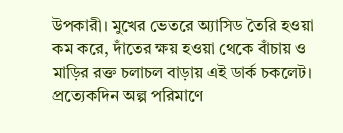উপকারী। মুখের ভেতরে অ্যাসিড তৈরি হওয়া কম করে, দাঁতের ক্ষয় হওয়া থেকে বাঁচায় ও মাড়ির রক্ত চলাচল বাড়ায় এই ডার্ক চকলেট। প্রত্যেকদিন অল্প পরিমাণে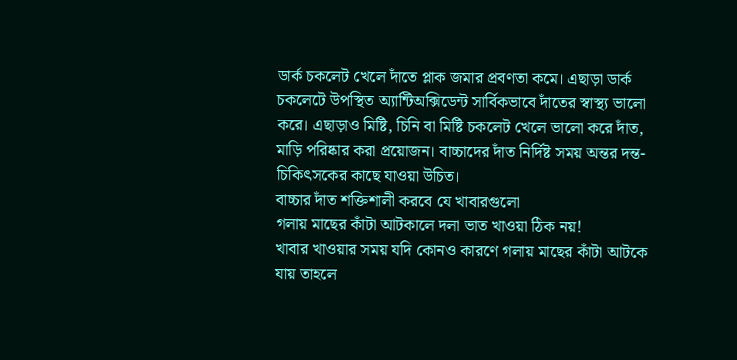ডার্ক চকলেট খেলে দাঁতে প্লাক জমার প্রবণতা কমে। এছাড়া ডার্ক চকলেটে উপস্থিত অ্যান্টিঅক্সিডেন্ট সার্বিকভাবে দাঁতের স্বাস্থ্য ভালো করে। এছাড়াও মিষ্টি, চিনি বা মিষ্টি চকলেট খেলে ভালো করে দাঁত, মাড়ি পরিষ্কার করা প্রয়োজন। বাচ্চাদের দাঁত নির্দিষ্ট সময় অন্তর দন্ত-চিকিৎসকের কাছে যাওয়া উচিত।
বাচ্চার দাঁত শক্তিশালী করবে যে খাবারগুলো
গলায় মাছের কাঁটা আটকালে দলা ভাত খাওয়া ঠিক নয়!
খাবার খাওয়ার সময় যদি কোনও কারণে গলায় মাছের কাঁটা আটকে যায় তাহলে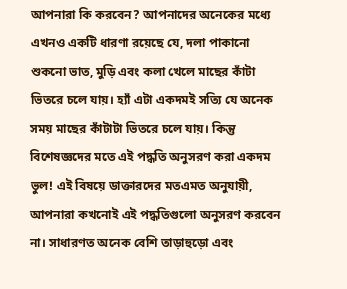আপনারা কি করবেন? আপনাদের অনেকের মধ্যে এখনও একটি ধারণা রয়েছে যে, দলা পাকানো শুকনো ভাত, মুড়ি এবং কলা খেলে মাছের কাঁটা ভিতরে চলে যায়। হ্যাঁ এটা একদমই সত্যি যে অনেক সময় মাছের কাঁটাটা ভিতরে চলে যায়। কিন্তু বিশেষজ্ঞদের মতে এই পদ্ধতি অনুসরণ করা একদম ভুল! এই বিষয়ে ডাক্তারদের মতএমত অনুযায়ী, আপনারা কখনোই এই পদ্ধতিগুলো অনুসরণ করবেন না। সাধারণত অনেক বেশি তাড়াহুড়ো এবং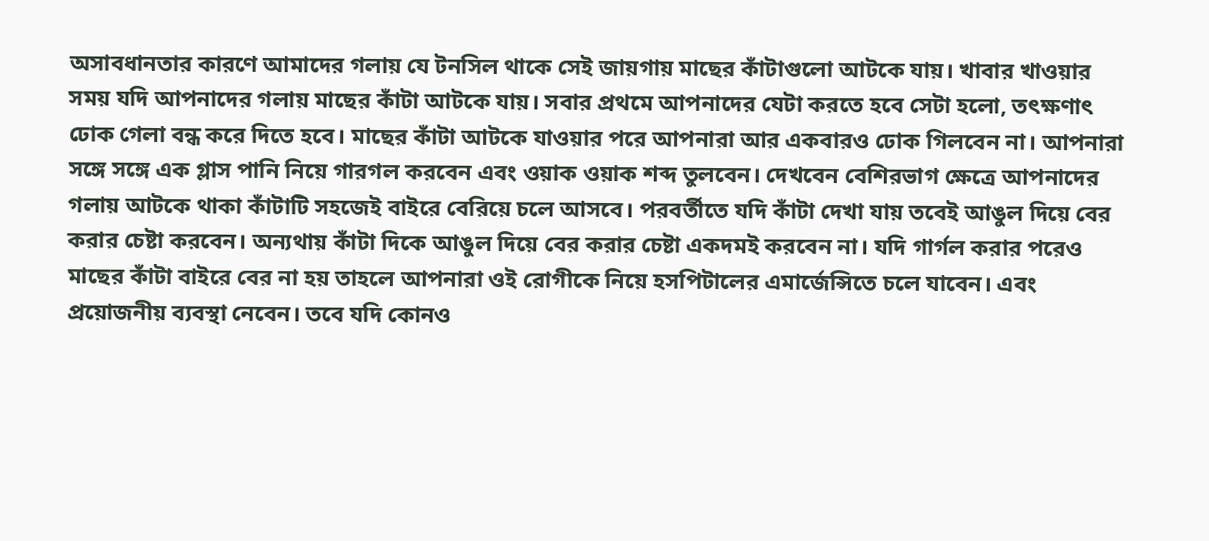অসাবধানতার কারণে আমাদের গলায় যে টনসিল থাকে সেই জায়গায় মাছের কাঁটাগুলো আটকে যায়। খাবার খাওয়ার সময় যদি আপনাদের গলায় মাছের কাঁটা আটকে যায়। সবার প্রথমে আপনাদের যেটা করতে হবে সেটা হলো, তৎক্ষণাৎ ঢোক গেলা বন্ধ করে দিতে হবে। মাছের কাঁটা আটকে যাওয়ার পরে আপনারা আর একবারও ঢোক গিলবেন না। আপনারা সঙ্গে সঙ্গে এক গ্লাস পানি নিয়ে গারগল করবেন এবং ওয়াক ওয়াক শব্দ তুলবেন। দেখবেন বেশিরভাগ ক্ষেত্রে আপনাদের গলায় আটকে থাকা কাঁটাটি সহজেই বাইরে বেরিয়ে চলে আসবে। পরবর্তীতে যদি কাঁটা দেখা যায় তবেই আঙুল দিয়ে বের করার চেষ্টা করবেন। অন্যথায় কাঁটা দিকে আঙুল দিয়ে বের করার চেষ্টা একদমই করবেন না। যদি গার্গল করার পরেও মাছের কাঁটা বাইরে বের না হয় তাহলে আপনারা ওই রোগীকে নিয়ে হসপিটালের এমার্জেন্সিতে চলে যাবেন। এবং প্রয়োজনীয় ব্যবস্থা নেবেন। তবে যদি কোনও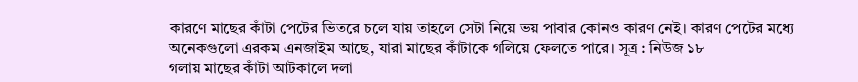কারণে মাছের কাঁটা পেটের ভিতরে চলে যায় তাহলে সেটা নিয়ে ভয় পাবার কোনও কারণ নেই। কারণ পেটের মধ্যে অনেকগুলো এরকম এনজাইম আছে, যারা মাছের কাঁটাকে গলিয়ে ফেলতে পারে। সূত্র : নিউজ ১৮
গলায় মাছের কাঁটা আটকালে দলা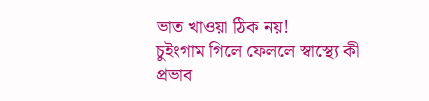ভাত খাওয়া ঠিক নয়!
চুইংগাম গিলে ফেললে স্বাস্থ্যে কী প্রভাব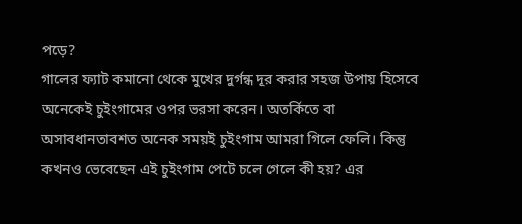পড়ে?
গালের ফ্যাট কমানো থেকে মুখের দুর্গন্ধ দূর করার সহজ উপায় হিসেবে অনেকেই চুইংগামের ওপর ভরসা করেন। অতর্কিতে বা অসাবধানতাবশত অনেক সময়ই চুইংগাম আমরা গিলে ফেলি। কিন্তু কখনও ভেবেছেন এই চুইংগাম পেটে চলে গেলে কী হয়? এর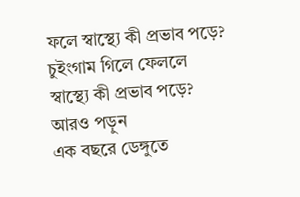ফলে স্বাস্থ্যে কী প্রভাব পড়ে?
চুইংগাম গিলে ফেললে স্বাস্থ্যে কী প্রভাব পড়ে?
আরও পড়ুন
এক বছরে ডেঙ্গুতে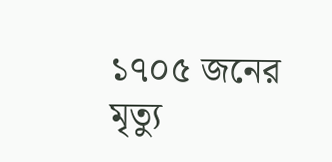১৭০৫ জনের মৃত্যু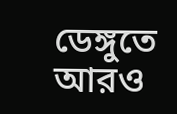ডেঙ্গুতে আরও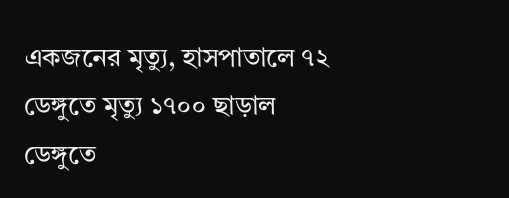একজনের মৃত্যু, হাসপাতালে ৭২
ডেঙ্গুতে মৃত্যু ১৭০০ ছাড়াল
ডেঙ্গুতে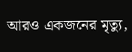আরও একজনের মৃত্যু,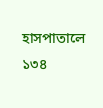হাসপাতালে ১৩৪